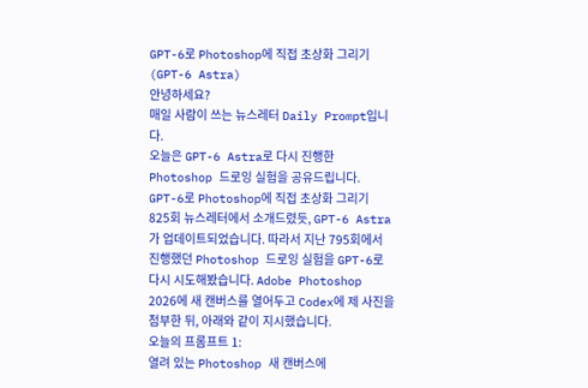GPT-6로 Photoshop에 직접 초상화 그리기(GPT-6 Astra)
안녕하세요?
매일 사람이 쓰는 뉴스레터 Daily Prompt입니다.
오늘은 GPT-6 Astra로 다시 진행한 Photoshop 드로잉 실험을 공유드립니다.
GPT-6로 Photoshop에 직접 초상화 그리기
825회 뉴스레터에서 소개드렸듯, GPT-6 Astra가 업데이트되었습니다. 따라서 지난 795회에서 진행했던 Photoshop 드로잉 실험을 GPT-6로 다시 시도해봤습니다. Adobe Photoshop 2026에 새 캔버스를 열어두고 Codex에 제 사진을 첨부한 뒤, 아래와 같이 지시했습니다.
오늘의 프롬프트 1:
열려 있는 Photoshop 새 캔버스에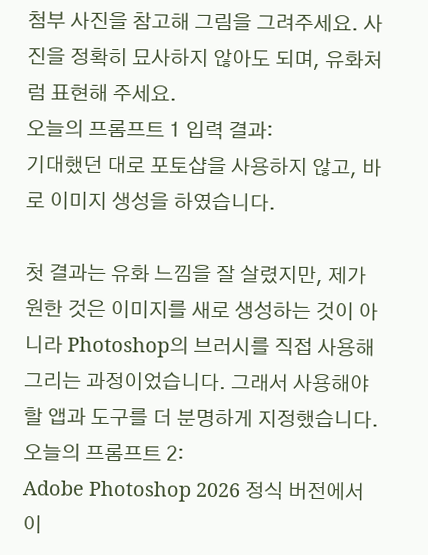첨부 사진을 참고해 그림을 그려주세요. 사진을 정확히 묘사하지 않아도 되며, 유화처럼 표현해 주세요.
오늘의 프롬프트 1 입력 결과:
기대했던 대로 포토샵을 사용하지 않고, 바로 이미지 생성을 하였습니다.

첫 결과는 유화 느낌을 잘 살렸지만, 제가 원한 것은 이미지를 새로 생성하는 것이 아니라 Photoshop의 브러시를 직접 사용해 그리는 과정이었습니다. 그래서 사용해야 할 앱과 도구를 더 분명하게 지정했습니다.
오늘의 프롬프트 2:
Adobe Photoshop 2026 정식 버전에서 이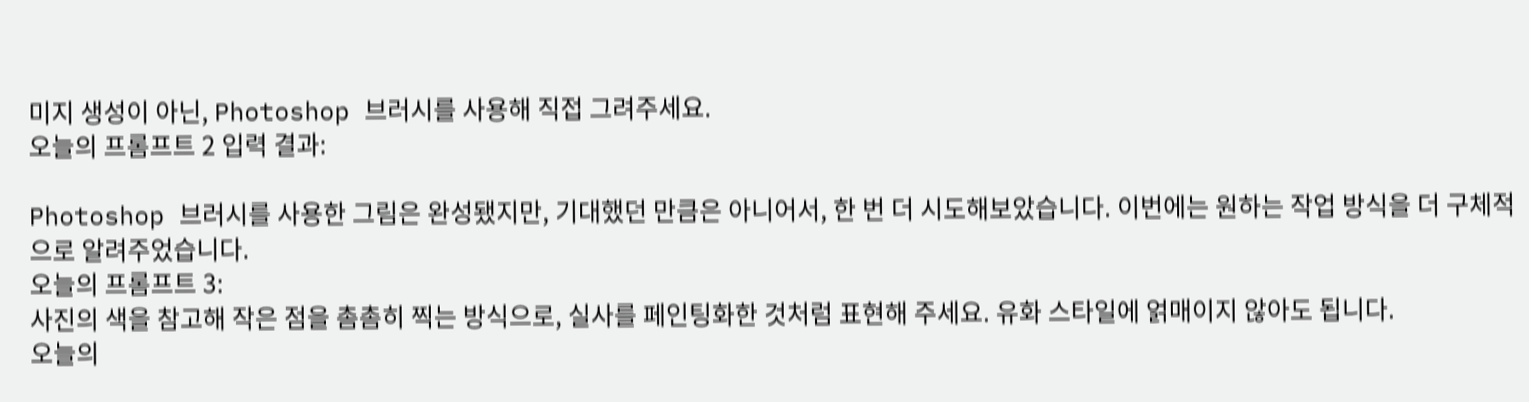미지 생성이 아닌, Photoshop 브러시를 사용해 직접 그려주세요.
오늘의 프롬프트 2 입력 결과:

Photoshop 브러시를 사용한 그림은 완성됐지만, 기대했던 만큼은 아니어서, 한 번 더 시도해보았습니다. 이번에는 원하는 작업 방식을 더 구체적으로 알려주었습니다.
오늘의 프롬프트 3:
사진의 색을 참고해 작은 점을 촘촘히 찍는 방식으로, 실사를 페인팅화한 것처럼 표현해 주세요. 유화 스타일에 얽매이지 않아도 됩니다.
오늘의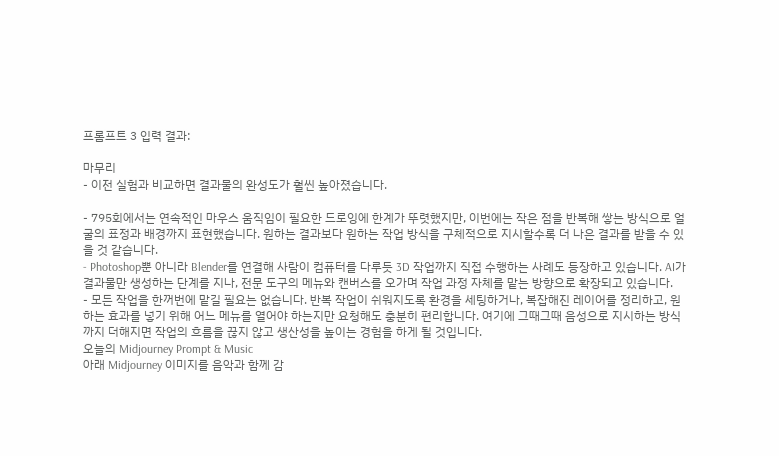프롬프트 3 입력 결과:

마무리
- 이전 실험과 비교하면 결과물의 완성도가 훨씬 높아졌습니다.

- 795회에서는 연속적인 마우스 움직임이 필요한 드로잉에 한계가 뚜렷했지만, 이번에는 작은 점을 반복해 쌓는 방식으로 얼굴의 표정과 배경까지 표현했습니다. 원하는 결과보다 원하는 작업 방식을 구체적으로 지시할수록 더 나은 결과를 받을 수 있을 것 같습니다.
- Photoshop뿐 아니라 Blender를 연결해 사람이 컴퓨터를 다루듯 3D 작업까지 직접 수행하는 사례도 등장하고 있습니다. AI가 결과물만 생성하는 단계를 지나, 전문 도구의 메뉴와 캔버스를 오가며 작업 과정 자체를 맡는 방향으로 확장되고 있습니다.
- 모든 작업을 한꺼번에 맡길 필요는 없습니다. 반복 작업이 쉬워지도록 환경을 세팅하거나, 복잡해진 레이어를 정리하고, 원하는 효과를 넣기 위해 어느 메뉴를 열어야 하는지만 요청해도 충분히 편리합니다. 여기에 그때그때 음성으로 지시하는 방식까지 더해지면 작업의 흐름을 끊지 않고 생산성을 높이는 경험을 하게 될 것입니다.
오늘의 Midjourney Prompt & Music
아래 Midjourney 이미지를 음악과 함께 감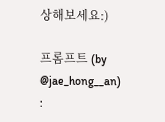상해보세요:)

프롬프트 (by @jae_hong__an) :